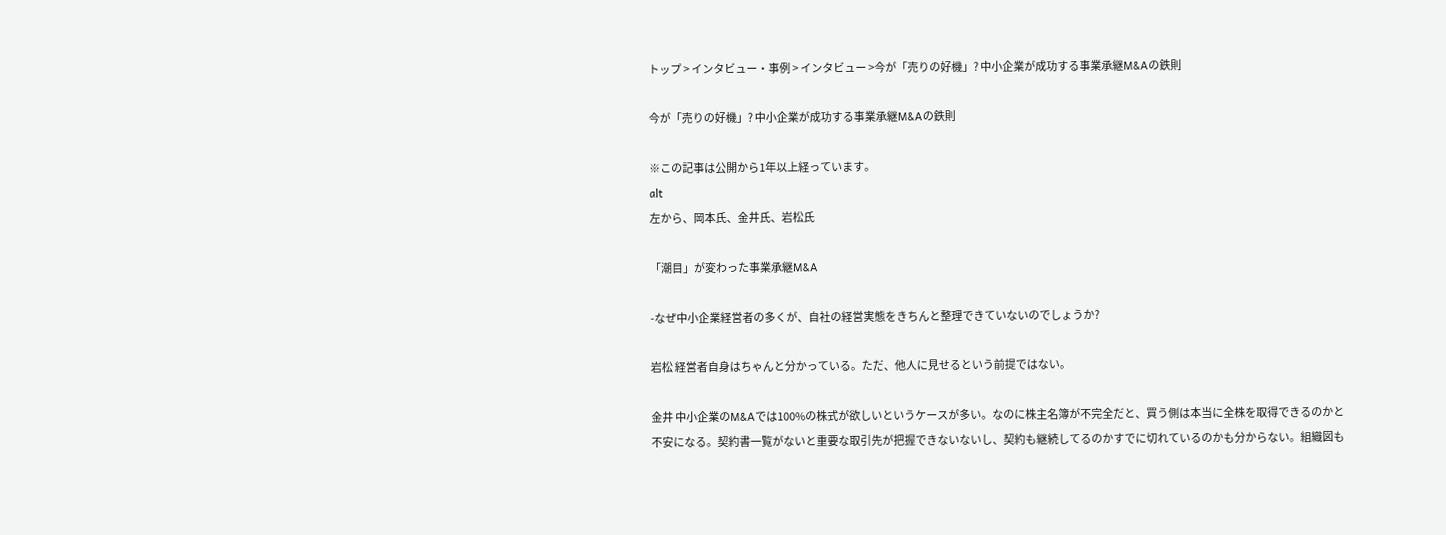トップ > インタビュー・事例 > インタビュー >今が「売りの好機」? 中小企業が成功する事業承継M&Aの鉄則

今が「売りの好機」? 中小企業が成功する事業承継M&Aの鉄則

※この記事は公開から1年以上経っています。
alt
左から、岡本氏、金井氏、岩松氏

「潮目」が変わった事業承継M&A

-なぜ中小企業経営者の多くが、自社の経営実態をきちんと整理できていないのでしょうか?

岩松 経営者自身はちゃんと分かっている。ただ、他人に見せるという前提ではない。

金井 中小企業のM&Aでは100%の株式が欲しいというケースが多い。なのに株主名簿が不完全だと、買う側は本当に全株を取得できるのかと不安になる。契約書一覧がないと重要な取引先が把握できないないし、契約も継続してるのかすでに切れているのかも分からない。組織図も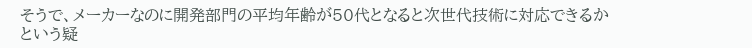そうで、メーカーなのに開発部門の平均年齢が50代となると次世代技術に対応できるかという疑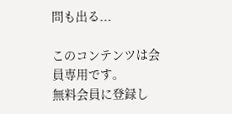問も出る...

このコンテンツは会員専用です。
無料会員に登録し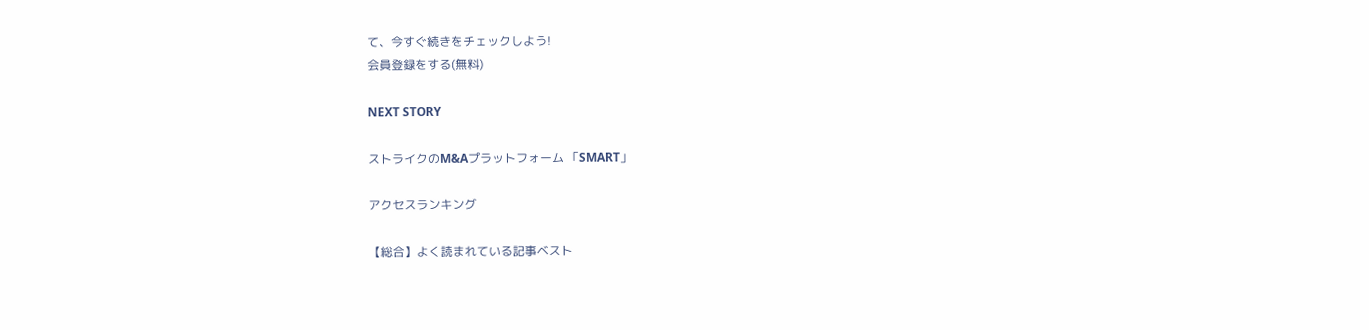て、今すぐ続きをチェックしよう!
会員登録をする(無料)

NEXT STORY

ストライクのM&Aプラットフォーム 「SMART」

アクセスランキング

【総合】よく読まれている記事ベスト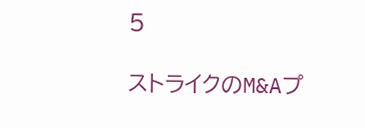5

ストライクのM&Aプ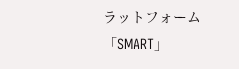ラットフォーム 「SMART」